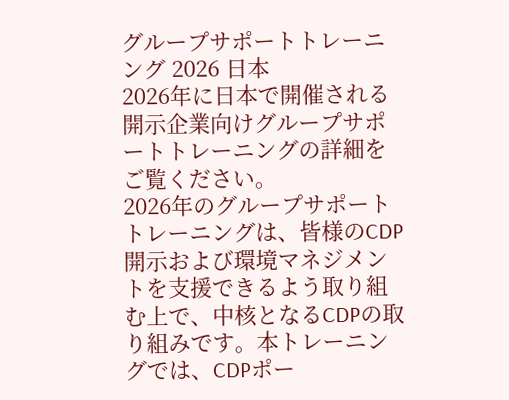グループサポートトレーニング 2026 日本
2026年に日本で開催される開示企業向けグループサポートトレーニングの詳細を ご覧ください。
2026年のグループサポートトレーニングは、皆様のCDP開示および環境マネジメントを支援できるよう取り組む上で、中核となるCDPの取り組みです。本トレーニングでは、CDPポー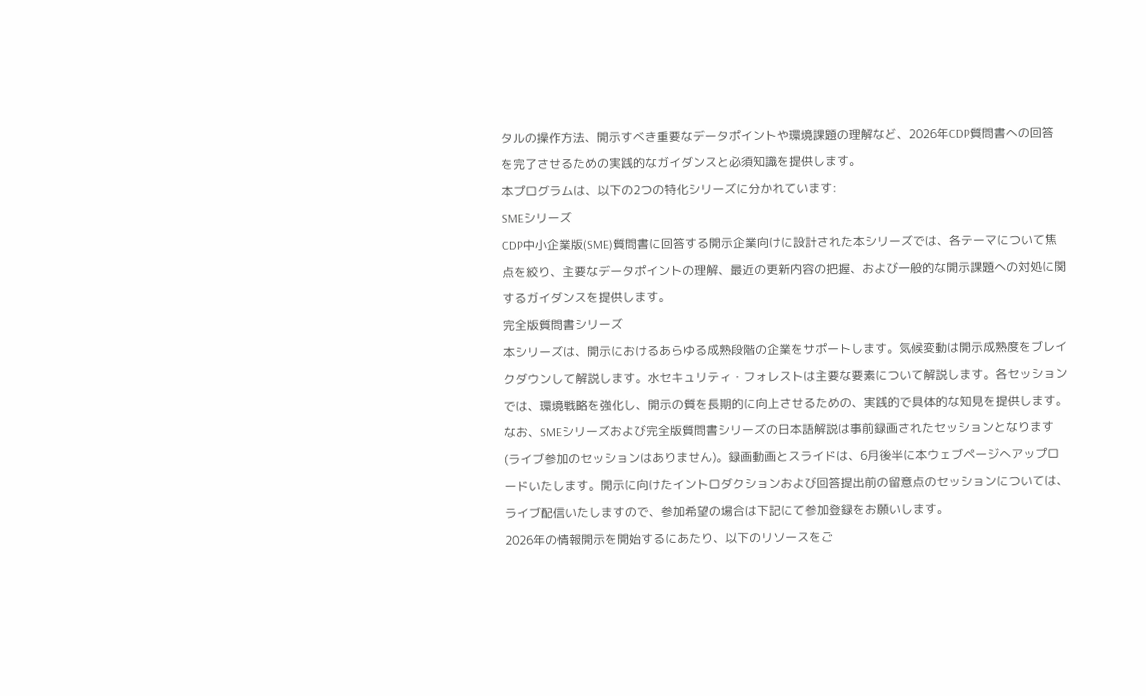タルの操作方法、開示すべき重要なデータポイントや環境課題の理解など、2026年CDP質問書への回答を完了させるための実践的なガイダンスと必須知識を提供します。
本プログラムは、以下の2つの特化シリーズに分かれています:
SMEシリーズ
CDP中小企業版(SME)質問書に回答する開示企業向けに設計された本シリーズでは、各テーマについて焦点を絞り、主要なデータポイントの理解、最近の更新内容の把握、および一般的な開示課題への対処に関するガイダンスを提供します。
完全版質問書シリーズ
本シリーズは、開示におけるあらゆる成熟段階の企業をサポートします。気候変動は開示成熟度をブレイクダウンして解説します。水セキュリティ・フォレストは主要な要素について解説します。各セッションでは、環境戦略を強化し、開示の質を長期的に向上させるための、実践的で具体的な知見を提供します。
なお、SMEシリーズおよび完全版質問書シリーズの日本語解説は事前録画されたセッションとなります(ライブ参加のセッションはありません)。録画動画とスライドは、6月後半に本ウェブページへアップロードいたします。開示に向けたイントロダクションおよび回答提出前の留意点のセッションについては、ライブ配信いたしますので、参加希望の場合は下記にて参加登録をお願いします。
2026年の情報開示を開始するにあたり、以下のリソースをご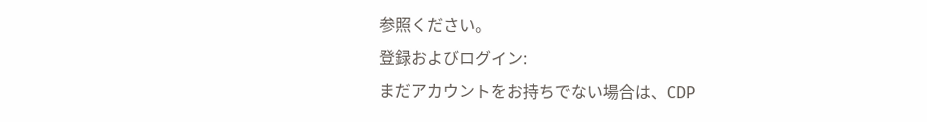参照ください。
登録およびログイン:
まだアカウントをお持ちでない場合は、CDP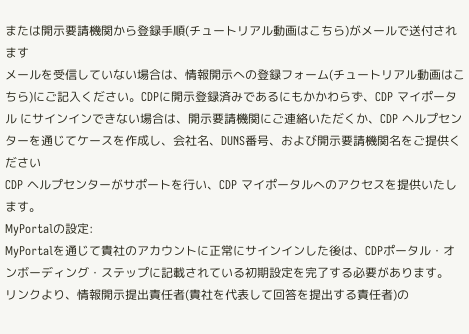または開示要請機関から登録手順(チュートリアル動画はこちら)がメールで送付されます
メールを受信していない場合は、情報開示への登録フォーム(チュートリアル動画はこちら)にご記入ください。CDPに開示登録済みであるにもかかわらず、CDP マイポータル にサインインできない場合は、開示要請機関にご連絡いただくか、CDP ヘルプセンターを通じてケースを作成し、会社名、DUNS番号、および開示要請機関名をご提供ください
CDP ヘルプセンターがサポートを行い、CDP マイポータルへのアクセスを提供いたします。
MyPortalの設定:
MyPortalを通じて貴社のアカウントに正常にサインインした後は、CDPポータル・オンボーディング・ステップに記載されている初期設定を完了する必要があります。
リンクより、情報開示提出責任者(貴社を代表して回答を提出する責任者)の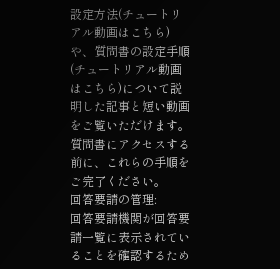設定方法(チュートリアル動画はこちら)や、質問書の設定手順(チュートリアル動画はこちら)について説明した記事と短い動画をご覧いただけます。
質問書にアクセスする前に、これらの手順をご完了ください。
回答要請の管理:
回答要請機関が回答要請一覧に表示されていることを確認するため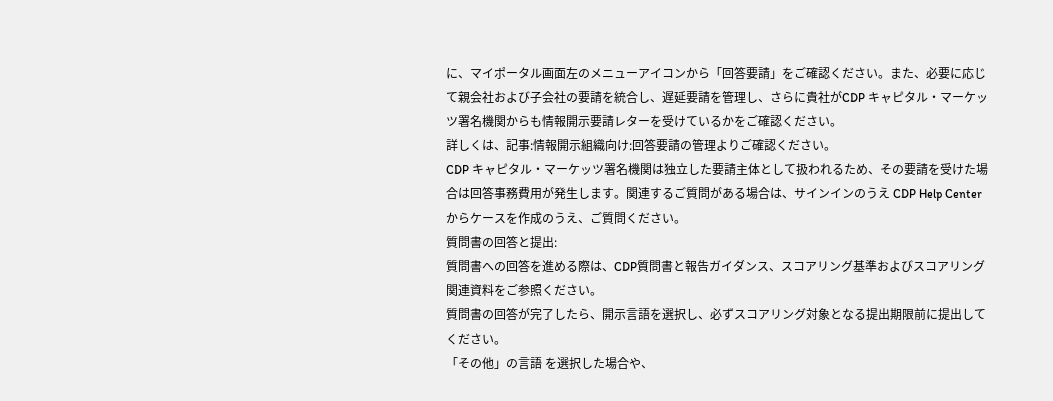に、マイポータル画面左のメニューアイコンから「回答要請」をご確認ください。また、必要に応じて親会社および子会社の要請を統合し、遅延要請を管理し、さらに貴社がCDP キャピタル・マーケッツ署名機関からも情報開示要請レターを受けているかをご確認ください。
詳しくは、記事:情報開示組織向け:回答要請の管理よりご確認ください。
CDP キャピタル・マーケッツ署名機関は独立した要請主体として扱われるため、その要請を受けた場合は回答事務費用が発生します。関連するご質問がある場合は、サインインのうえ CDP Help Center からケースを作成のうえ、ご質問ください。
質問書の回答と提出:
質問書への回答を進める際は、CDP質問書と報告ガイダンス、スコアリング基準およびスコアリング関連資料をご参照ください。
質問書の回答が完了したら、開示言語を選択し、必ずスコアリング対象となる提出期限前に提出してください。
「その他」の言語 を選択した場合や、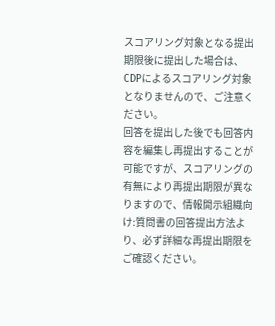スコアリング対象となる提出期限後に提出した場合は、CDPによるスコアリング対象となりませんので、ご注意ください。
回答を提出した後でも回答内容を編集し再提出することが可能ですが、スコアリングの有無により再提出期限が異なりますので、情報開示組織向け:質問書の回答提出方法より、必ず詳細な再提出期限をご確認ください。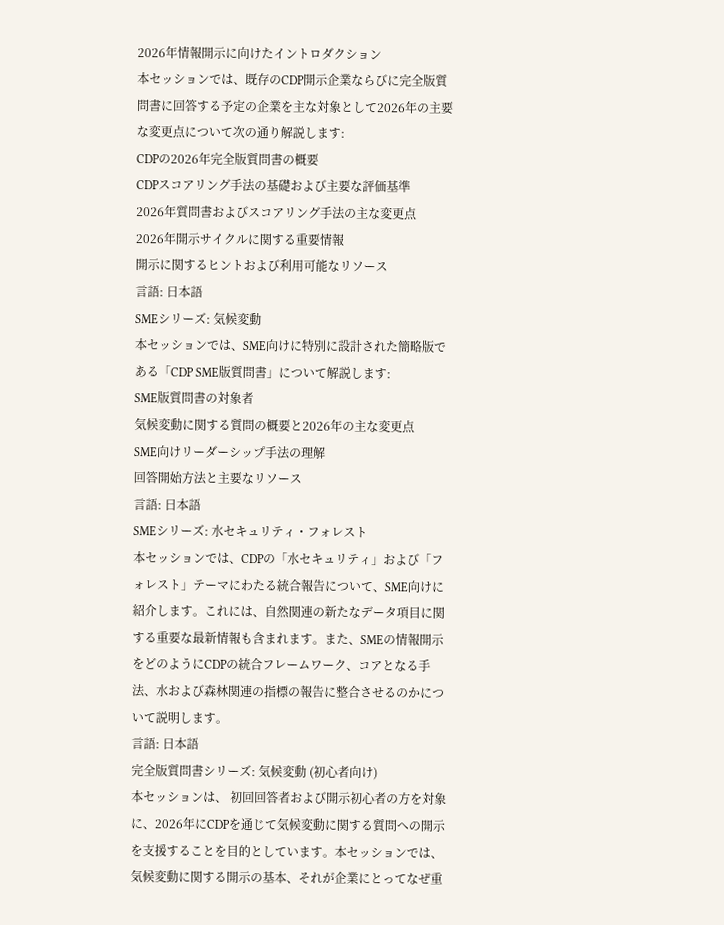2026年情報開示に向けたイントロダクション
本セッションでは、既存のCDP開示企業ならびに完全版質問書に回答する予定の企業を主な対象として2026年の主要な変更点について次の通り解説します:
CDPの2026年完全版質問書の概要
CDPスコアリング手法の基礎および主要な評価基準
2026年質問書およびスコアリング手法の主な変更点
2026年開示サイクルに関する重要情報
開示に関するヒントおよび利用可能なリソース
言語: 日本語
SMEシリーズ: 気候変動
本セッションでは、SME向けに特別に設計された簡略版である「CDP SME版質問書」について解説します:
SME版質問書の対象者
気候変動に関する質問の概要と2026年の主な変更点
SME向けリーダーシップ手法の理解
回答開始方法と主要なリソース
言語: 日本語
SMEシリーズ: 水セキュリティ・フォレスト
本セッションでは、CDPの「水セキュリティ」および「フォレスト」テーマにわたる統合報告について、SME向けに紹介します。これには、自然関連の新たなデータ項目に関する重要な最新情報も含まれます。また、SMEの情報開示をどのようにCDPの統合フレームワーク、コアとなる手法、水および森林関連の指標の報告に整合させるのかについて説明します。
言語: 日本語
完全版質問書シリーズ: 気候変動 (初心者向け)
本セッションは、 初回回答者および開示初心者の方を対象に、2026年にCDPを通じて気候変動に関する質問への開示を支援することを目的としています。本セッションでは、気候変動に関する開示の基本、それが企業にとってなぜ重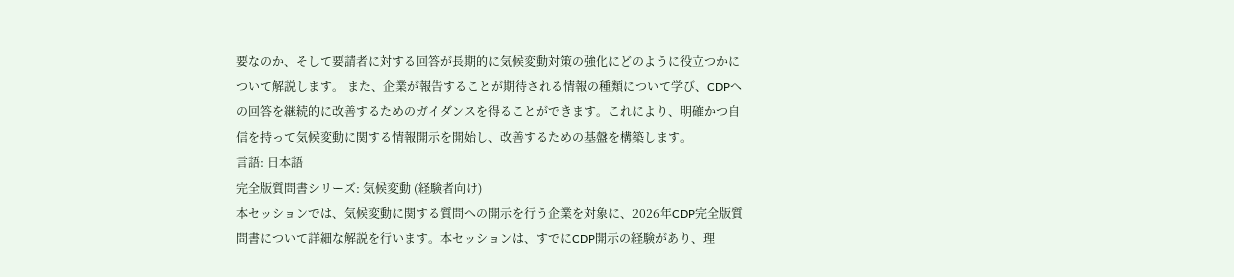要なのか、そして要請者に対する回答が長期的に気候変動対策の強化にどのように役立つかについて解説します。 また、企業が報告することが期待される情報の種類について学び、CDPへの回答を継続的に改善するためのガイダンスを得ることができます。これにより、明確かつ自信を持って気候変動に関する情報開示を開始し、改善するための基盤を構築します。
言語: 日本語
完全版質問書シリーズ: 気候変動 (経験者向け)
本セッションでは、気候変動に関する質問への開示を行う企業を対象に、2026年CDP完全版質問書について詳細な解説を行います。本セッションは、すでにCDP開示の経験があり、理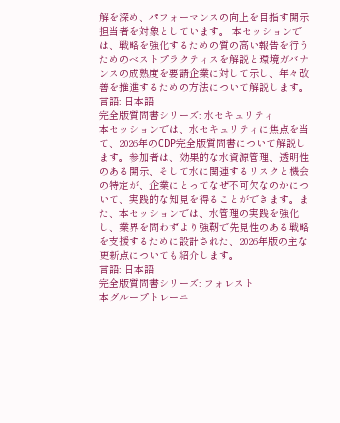解を深め、パフォーマンスの向上を目指す開示担当者を対象としています。 本セッションでは、戦略を強化するための質の高い報告を行うためのベストプラクティスを解説と環境ガバナンスの成熟度を要請企業に対して示し、年々改善を推進するための方法について解説します。
言語: 日本語
完全版質問書シリーズ: 水セキュリティ
本セッションでは、水セキュリティに焦点を当て、2026年のCDP完全版質問書について解説します。参加者は、効果的な水資源管理、透明性のある開示、そして水に関連するリスクと機会の特定が、企業にとってなぜ不可欠なのかについて、実践的な知見を得ることができます。また、本セッションでは、水管理の実践を強化し、業界を問わずより強靭で先見性のある戦略を支援するために設計された、2026年版の主な更新点についても紹介します。
言語: 日本語
完全版質問書シリーズ: フォレスト
本グループトレーニ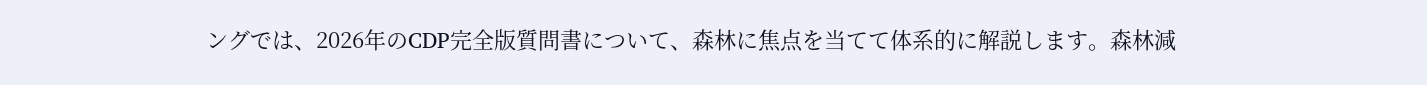ングでは、2026年のCDP完全版質問書について、森林に焦点を当てて体系的に解説します。森林減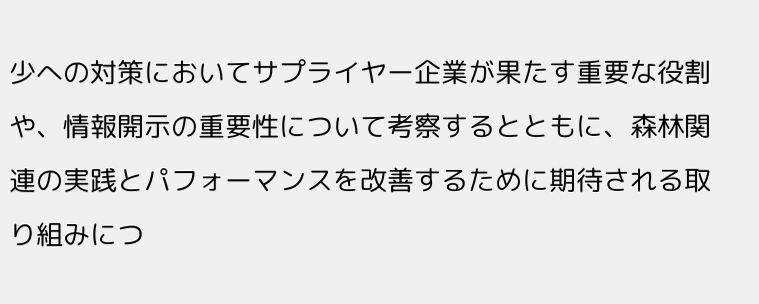少への対策においてサプライヤー企業が果たす重要な役割や、情報開示の重要性について考察するとともに、森林関連の実践とパフォーマンスを改善するために期待される取り組みにつ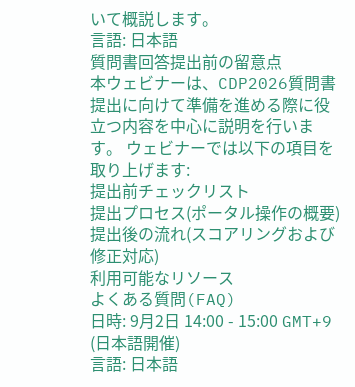いて概説します。
言語: 日本語
質問書回答提出前の留意点
本ウェビナーは、CDP2026質問書提出に向けて準備を進める際に役立つ内容を中心に説明を行います。 ウェビナーでは以下の項目を取り上げます:
提出前チェックリスト
提出プロセス(ポータル操作の概要)
提出後の流れ(スコアリングおよび修正対応)
利用可能なリソース
よくある質問(FAQ)
日時: 9月2日 14:00 - 15:00 GMT+9 (日本語開催)
言語: 日本語